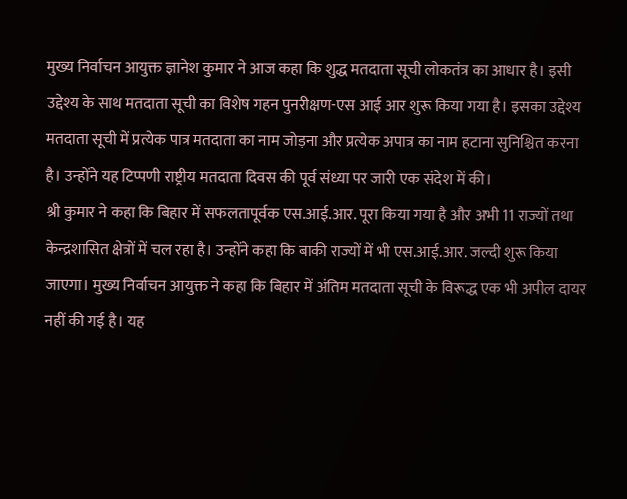मुख्य निर्वाचन आयुक्त ज्ञानेश कुमार ने आज कहा कि शुद्ध मतदाता सूची लोकतंत्र का आधार है। इसी उद्देश्य के साथ मतदाता सूची का विशेष गहन पुनरीक्षण-एस आई आर शुरू किया गया है। इसका उद्देश्य मतदाता सूची में प्रत्येक पात्र मतदाता का नाम जोड़ना और प्रत्येक अपात्र का नाम हटाना सुनिश्चित करना है। उन्होंने यह टिप्पणी राष्ट्रीय मतदाता दिवस की पूर्व संध्या पर जारी एक संदेश में की।
श्री कुमार ने कहा कि बिहार में सफलतापूर्वक एस.आई.आर. पूरा किया गया है और अभी 11 राज्यों तथा केन्द्रशासित क्षेत्रों में चल रहा है। उन्होंने कहा कि बाकी राज्यों में भी एस.आई.आर. जल्दी शुरू किया जाएगा। मुख्य निर्वाचन आयुक्त ने कहा कि बिहार में अंतिम मतदाता सूची के विरूद्ध एक भी अपील दायर नहीं की गई है। यह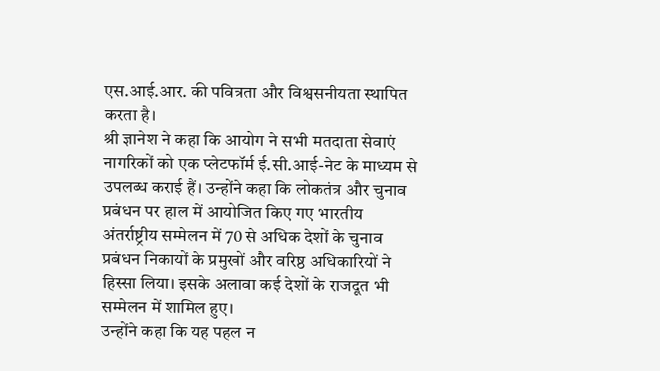एस.आई.आर. की पवित्रता और विश्वसनीयता स्थापित करता है।
श्री ज्ञानेश ने कहा कि आयोग ने सभी मतदाता सेवाएं नागरिकों को एक प्लेटफॉर्म ई.सी.आई-नेट के माध्यम से उपलब्ध कराई हैं। उन्होंने कहा कि लोकतंत्र और चुनाव प्रबंधन पर हाल में आयोजित किए गए भारतीय अंतर्राष्ट्रीय सम्मेलन में 70 से अधिक देशों के चुनाव प्रबंधन निकायों के प्रमुखों और वरिष्ठ अधिकारियों ने हिस्सा लिया। इसके अलावा कई देशों के राजदूत भी सम्मेलन में शामिल हुए।
उन्होंने कहा कि यह पहल न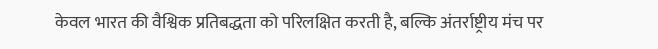केवल भारत की वैश्विक प्रतिबद्धता को परिलक्षित करती है, बल्कि अंतर्राष्ट्रीय मंच पर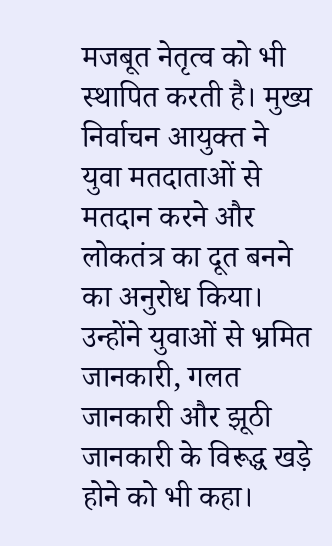मजबूत नेतृत्व को भी स्थापित करती है। मुख्य निर्वाचन आयुक्त ने युवा मतदाताओं से मतदान करने और लोकतंत्र का दूत बनने का अनुरोध किया। उन्होंने युवाओं से भ्रमित जानकारी, गलत जानकारी और झूठी जानकारी के विरूद्ध खड़े होने को भी कहा।